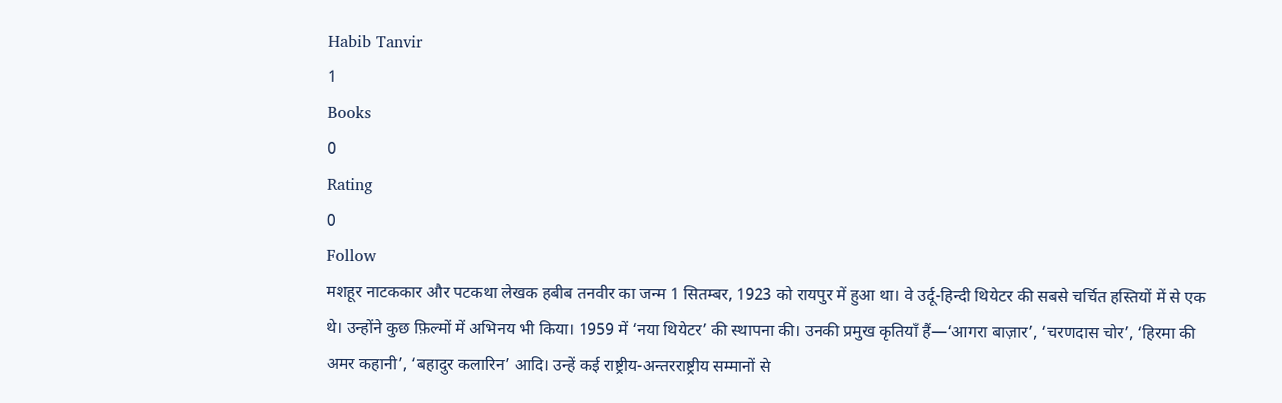Habib Tanvir
1
Books
0
Rating
0
Follow
मशहूर नाटककार और पटकथा लेखक हबीब तनवीर का जन्म 1 सितम्बर, 1923 को रायपुर में हुआ था। वे उर्दू-हिन्दी थियेटर की सबसे चर्चित हस्तियों में से एक थे। उन्होंने कुछ फ़िल्मों में अभिनय भी किया। 1959 में ‘नया थियेटर’ की स्थापना की। उनकी प्रमुख कृतियाँ हैं—‘आगरा बाज़ार’, ‘चरणदास चोर’, ‘हिरमा की अमर कहानी’, ‘बहादुर कलारिन’ आदि। उन्हें कई राष्ट्रीय-अन्तरराष्ट्रीय सम्मानों से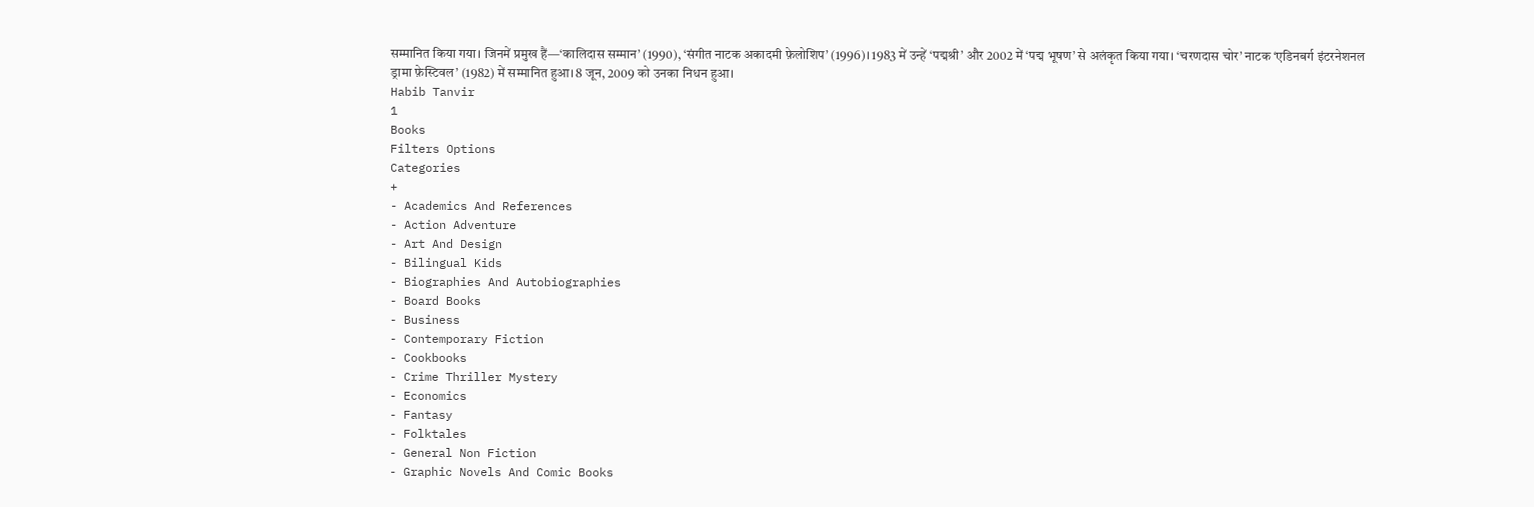सम्मानित किया गया। जिनमें प्रमुख हैं—‘कालिदास सम्मान’ (1990), ‘संगीत नाटक अकादमी फ़ेलोशिप’ (1996)। 1983 में उन्हें ‘पद्मश्री’ और 2002 में ‘पद्म भूषण’ से अलंकृत किया गया। ‘चरणदास चोर’ नाटक ‘एडिनबर्ग इंटरनेशनल ड्रामा फ़ेस्टिवल’ (1982) में सम्मानित हुआ। 8 जून, 2009 को उनका निधन हुआ।
Habib Tanvir
1
Books
Filters Options
Categories
+
- Academics And References
- Action Adventure
- Art And Design
- Bilingual Kids
- Biographies And Autobiographies
- Board Books
- Business
- Contemporary Fiction
- Cookbooks
- Crime Thriller Mystery
- Economics
- Fantasy
- Folktales
- General Non Fiction
- Graphic Novels And Comic Books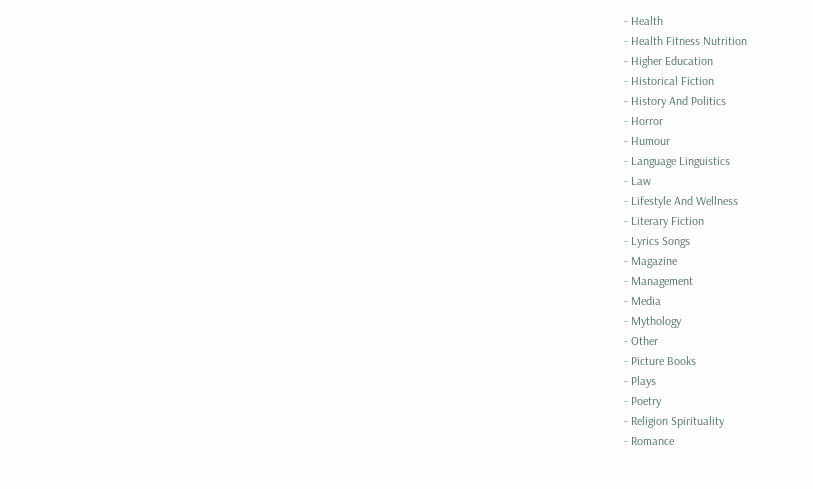- Health
- Health Fitness Nutrition
- Higher Education
- Historical Fiction
- History And Politics
- Horror
- Humour
- Language Linguistics
- Law
- Lifestyle And Wellness
- Literary Fiction
- Lyrics Songs
- Magazine
- Management
- Media
- Mythology
- Other
- Picture Books
- Plays
- Poetry
- Religion Spirituality
- Romance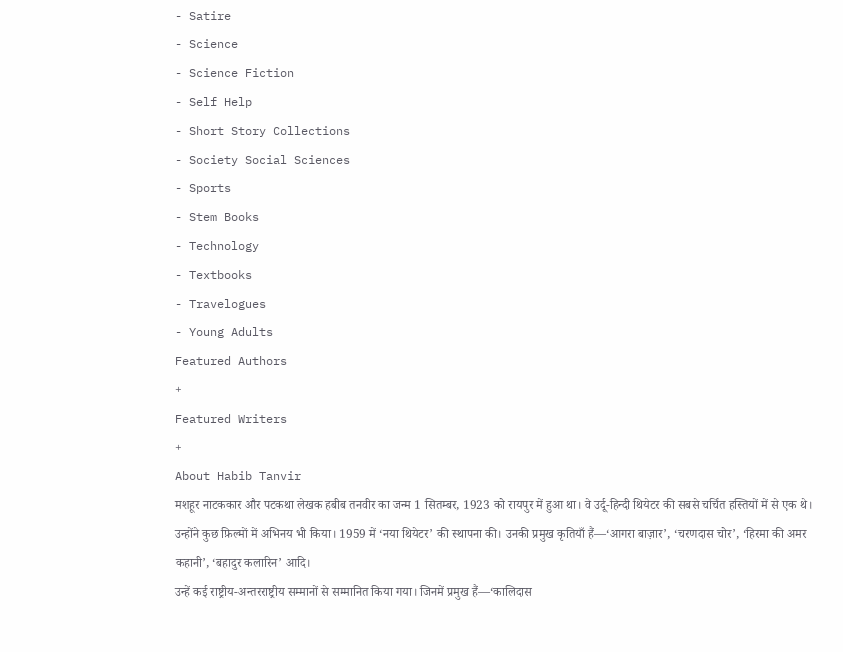- Satire
- Science
- Science Fiction
- Self Help
- Short Story Collections
- Society Social Sciences
- Sports
- Stem Books
- Technology
- Textbooks
- Travelogues
- Young Adults
Featured Authors
+
Featured Writers
+
About Habib Tanvir
मशहूर नाटककार और पटकथा लेखक हबीब तनवीर का जन्म 1 सितम्बर, 1923 को रायपुर में हुआ था। वे उर्दू-हिन्दी थियेटर की सबसे चर्चित हस्तियों में से एक थे। उन्होंने कुछ फ़िल्मों में अभिनय भी किया। 1959 में ‘नया थियेटर’ की स्थापना की। उनकी प्रमुख कृतियाँ हैं—‘आगरा बाज़ार’, ‘चरणदास चोर’, ‘हिरमा की अमर कहानी’, ‘बहादुर कलारिन’ आदि।
उन्हें कई राष्ट्रीय-अन्तरराष्ट्रीय सम्मानों से सम्मानित किया गया। जिनमें प्रमुख हैं—‘कालिदास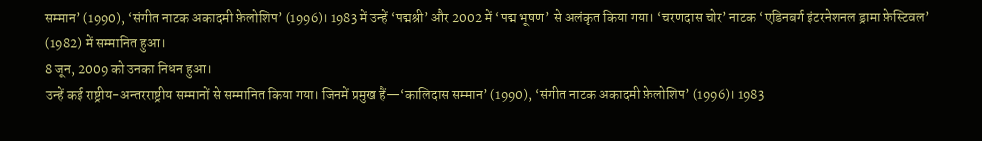सम्मान’ (1990), ‘संगीत नाटक अकादमी फ़ेलोशिप’ (1996)। 1983 में उन्हें ‘पद्मश्री’ और 2002 में ‘पद्म भूषण’ से अलंकृत किया गया। ‘चरणदास चोर’ नाटक ‘एडिनबर्ग इंटरनेशनल ड्रामा फ़ेस्टिवल’ (1982) में सम्मानित हुआ।
8 जून, 2009 को उनका निधन हुआ।
उन्हें कई राष्ट्रीय-अन्तरराष्ट्रीय सम्मानों से सम्मानित किया गया। जिनमें प्रमुख हैं—‘कालिदास सम्मान’ (1990), ‘संगीत नाटक अकादमी फ़ेलोशिप’ (1996)। 1983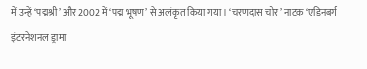में उन्हें ‘पद्मश्री’ और 2002 में ‘पद्म भूषण’ से अलंकृत किया गया। ‘चरणदास चोर’ नाटक ‘एडिनबर्ग इंटरनेशनल ड्रामा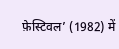फ़ेस्टिवल’ (1982) में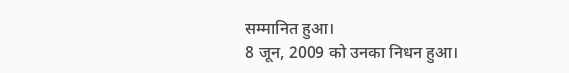सम्मानित हुआ।
8 जून, 2009 को उनका निधन हुआ।